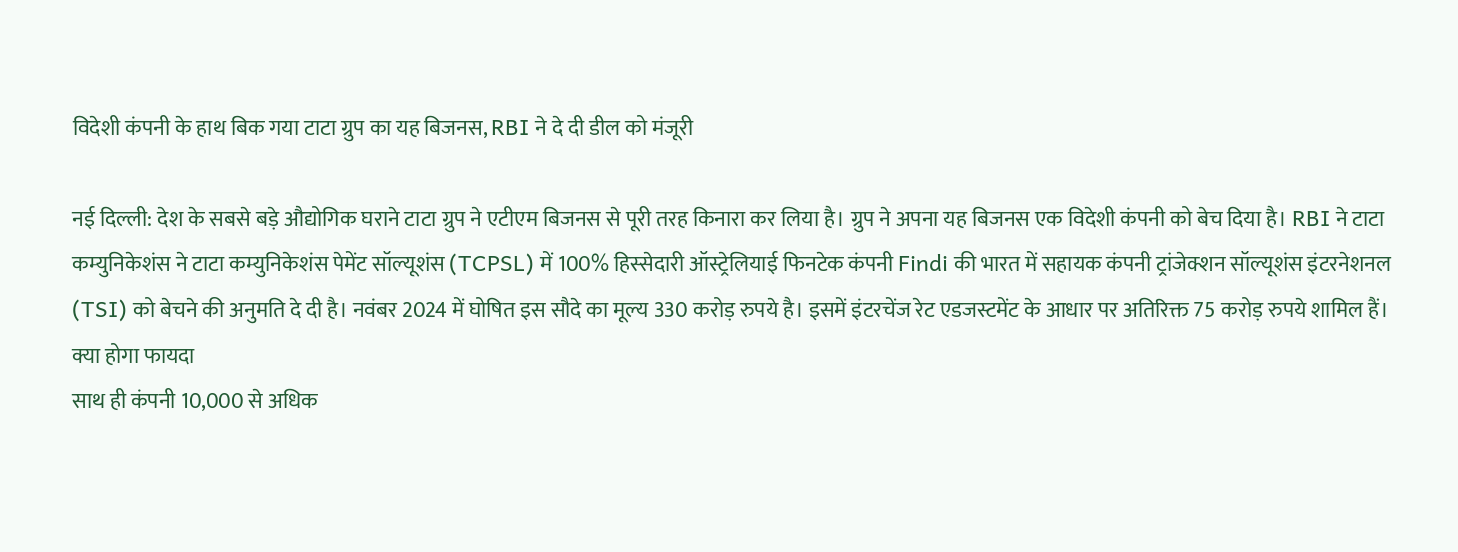विदेशी कंपनी के हाथ बिक गया टाटा ग्रुप का यह बिजनस, RBI ने दे दी डील को मंजूरी

नई दिल्ली: देश के सबसे बड़े औद्योगिक घराने टाटा ग्रुप ने एटीएम बिजनस से पूरी तरह किनारा कर लिया है। ग्रुप ने अपना यह बिजनस एक विदेशी कंपनी को बेच दिया है। RBI ने टाटा कम्युनिकेशंस ने टाटा कम्युनिकेशंस पेमेंट सॉल्यूशंस (TCPSL) में 100% हिस्सेदारी ऑस्ट्रेलियाई फिनटेक कंपनी Findi की भारत में सहायक कंपनी ट्रांजेक्शन सॉल्यूशंस इंटरनेशनल (TSI) को बेचने की अनुमति दे दी है। नवंबर 2024 में घोषित इस सौदे का मूल्य 330 करोड़ रुपये है। इसमें इंटरचेंज रेट एडजस्टमेंट के आधार पर अतिरिक्त 75 करोड़ रुपये शामिल हैं।
क्या होगा फायदा
साथ ही कंपनी 10,000 से अधिक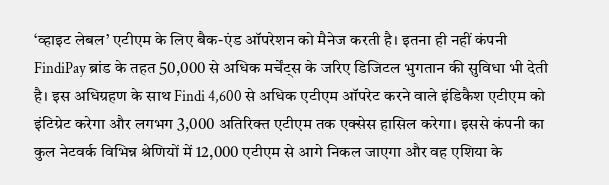‘व्हाइट लेबल’ एटीएम के लिए बैक-एंड ऑपरेशन को मैनेज करती है। इतना ही नहीं कंपनी FindiPay ब्रांड के तहत 50,000 से अधिक मर्चेंट्स के जरिए डिजिटल भुगतान की सुविधा भी देती है। इस अधिग्रहण के साथ Findi 4,600 से अधिक एटीएम ऑपरेट करने वाले इंडिकैश एटीएम को इंटिग्रेट करेगा और लगभग 3,000 अतिरिक्त एटीएम तक एक्सेस हासिल करेगा। इससे कंपनी का कुल नेटवर्क विभिन्न श्रेणियों में 12,000 एटीएम से आगे निकल जाएगा और वह एशिया के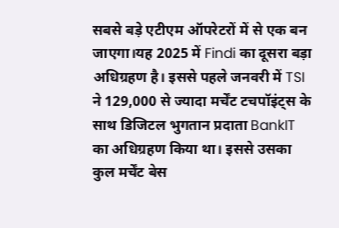सबसे बड़े एटीएम ऑपरेटरों में से एक बन जाएगा।यह 2025 में Findi का दूसरा बड़ा अधिग्रहण है। इससे पहले जनवरी में TSI ने 129,000 से ज्यादा मर्चेंट टचपॉइंट्स के साथ डिजिटल भुगतान प्रदाता BankIT का अधिग्रहण किया था। इससे उसका कुल मर्चेंट बेस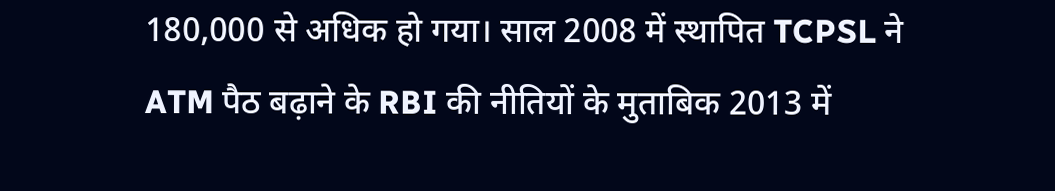180,000 से अधिक हो गया। साल 2008 में स्थापित TCPSL ने ATM पैठ बढ़ाने के RBI की नीतियों के मुताबिक 2013 में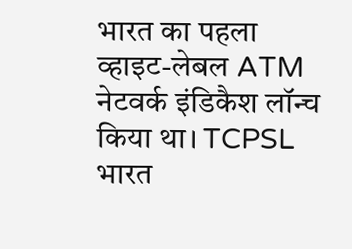भारत का पहला व्हाइट-लेबल ATM नेटवर्क इंडिकैश लॉन्च किया था। TCPSL भारत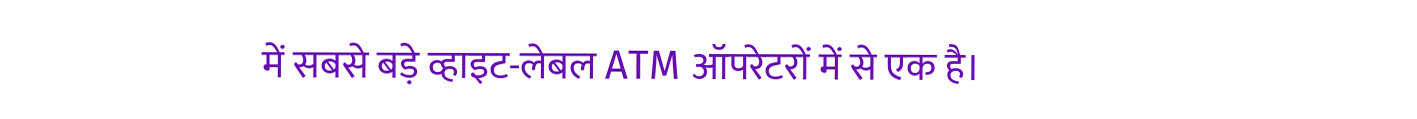में सबसे बड़े व्हाइट-लेबल ATM ऑपरेटरों में से एक है।